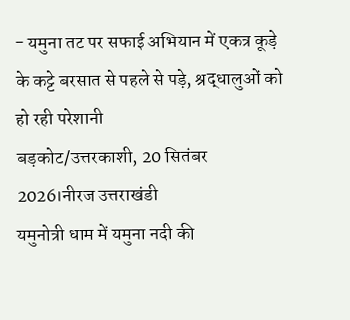- यमुना तट पर सफाई अभियान में एकत्र कूड़े के कट्टे बरसात से पहले से पड़े, श्रद्धालुओं को हो रही परेशानी
बड़कोट/उत्तरकाशी, 20 सितंबर 2026।नीरज उत्तराखंडी
यमुनोत्री धाम में यमुना नदी की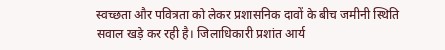स्वच्छता और पवित्रता को लेकर प्रशासनिक दावों के बीच जमीनी स्थिति सवाल खड़े कर रही है। जिलाधिकारी प्रशांत आर्य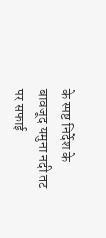के स्पष्ट निर्देश के बावजूद यमुना नदी तट पर सफाई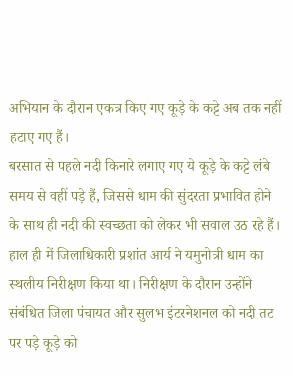अभियान के दौरान एकत्र किए गए कूड़े के कट्टे अब तक नहीं हटाए गए हैं।
बरसात से पहले नदी किनारे लगाए गए ये कूड़े के कट्टे लंबे समय से वहीं पड़े हैं, जिससे धाम की सुंदरता प्रभावित होने के साथ ही नदी की स्वच्छता को लेकर भी सवाल उठ रहे हैं।
हाल ही में जिलाधिकारी प्रशांत आर्य ने यमुनोत्री धाम का स्थलीय निरीक्षण किया था। निरीक्षण के दौरान उन्होंने संबंधित जिला पंचायत और सुलभ इंटरनेशनल को नदी तट पर पड़े कूड़े को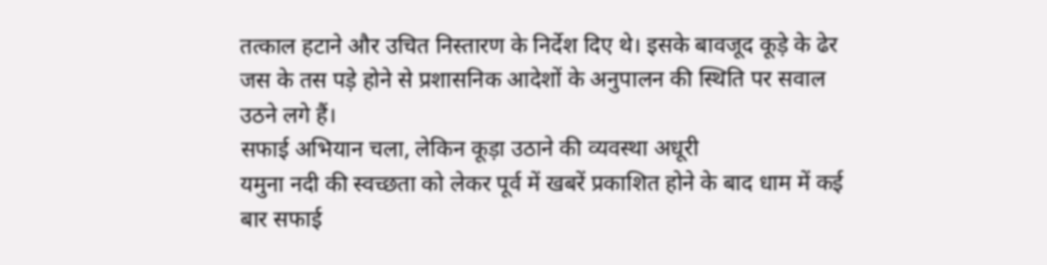तत्काल हटाने और उचित निस्तारण के निर्देश दिए थे। इसके बावजूद कूड़े के ढेर जस के तस पड़े होने से प्रशासनिक आदेशों के अनुपालन की स्थिति पर सवाल उठने लगे हैं।
सफाई अभियान चला, लेकिन कूड़ा उठाने की व्यवस्था अधूरी
यमुना नदी की स्वच्छता को लेकर पूर्व में खबरें प्रकाशित होने के बाद धाम में कई बार सफाई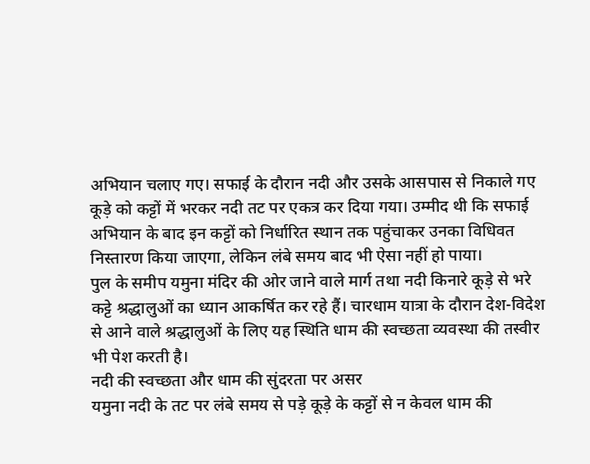अभियान चलाए गए। सफाई के दौरान नदी और उसके आसपास से निकाले गए कूड़े को कट्टों में भरकर नदी तट पर एकत्र कर दिया गया। उम्मीद थी कि सफाई अभियान के बाद इन कट्टों को निर्धारित स्थान तक पहुंचाकर उनका विधिवत निस्तारण किया जाएगा, लेकिन लंबे समय बाद भी ऐसा नहीं हो पाया।
पुल के समीप यमुना मंदिर की ओर जाने वाले मार्ग तथा नदी किनारे कूड़े से भरे कट्टे श्रद्धालुओं का ध्यान आकर्षित कर रहे हैं। चारधाम यात्रा के दौरान देश-विदेश से आने वाले श्रद्धालुओं के लिए यह स्थिति धाम की स्वच्छता व्यवस्था की तस्वीर भी पेश करती है।
नदी की स्वच्छता और धाम की सुंदरता पर असर
यमुना नदी के तट पर लंबे समय से पड़े कूड़े के कट्टों से न केवल धाम की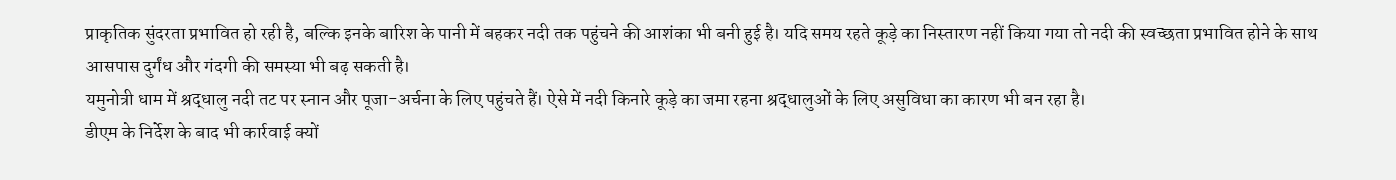प्राकृतिक सुंदरता प्रभावित हो रही है, बल्कि इनके बारिश के पानी में बहकर नदी तक पहुंचने की आशंका भी बनी हुई है। यदि समय रहते कूड़े का निस्तारण नहीं किया गया तो नदी की स्वच्छता प्रभावित होने के साथ आसपास दुर्गंध और गंदगी की समस्या भी बढ़ सकती है।
यमुनोत्री धाम में श्रद्धालु नदी तट पर स्नान और पूजा-अर्चना के लिए पहुंचते हैं। ऐसे में नदी किनारे कूड़े का जमा रहना श्रद्धालुओं के लिए असुविधा का कारण भी बन रहा है।
डीएम के निर्देश के बाद भी कार्रवाई क्यों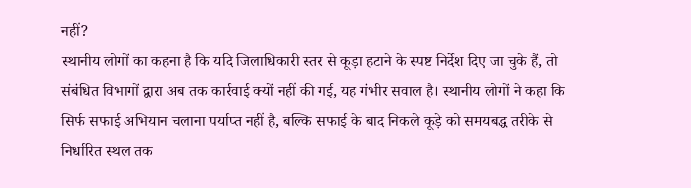नहीं?
स्थानीय लोगों का कहना है कि यदि जिलाधिकारी स्तर से कूड़ा हटाने के स्पष्ट निर्देश दिए जा चुके हैं, तो संबंधित विभागों द्वारा अब तक कार्रवाई क्यों नहीं की गई, यह गंभीर सवाल है। स्थानीय लोगों ने कहा कि सिर्फ सफाई अभियान चलाना पर्याप्त नहीं है, बल्कि सफाई के बाद निकले कूड़े को समयबद्ध तरीके से निर्धारित स्थल तक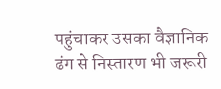पहुंचाकर उसका वैज्ञानिक ढंग से निस्तारण भी जरूरी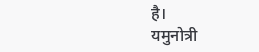है।
यमुनोत्री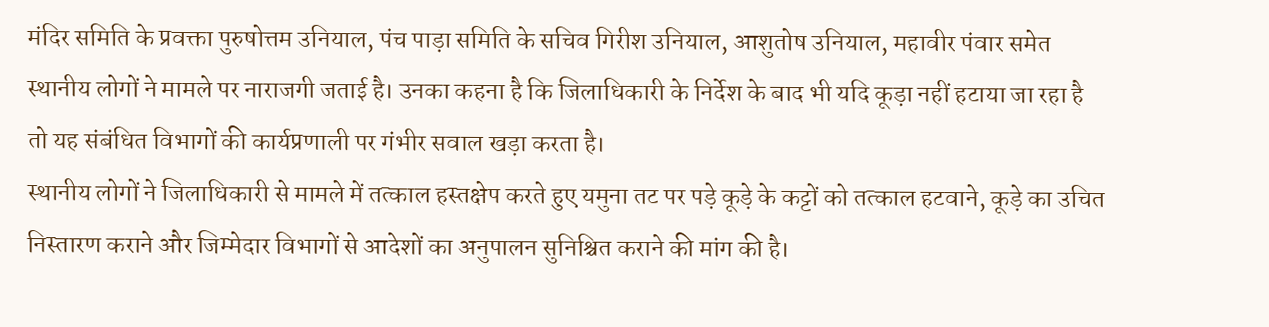मंदिर समिति के प्रवक्ता पुरुषोत्तम उनियाल, पंच पाड़ा समिति के सचिव गिरीश उनियाल, आशुतोष उनियाल, महावीर पंवार समेत स्थानीय लोगों ने मामले पर नाराजगी जताई है। उनका कहना है कि जिलाधिकारी के निर्देश के बाद भी यदि कूड़ा नहीं हटाया जा रहा है तो यह संबंधित विभागों की कार्यप्रणाली पर गंभीर सवाल खड़ा करता है।
स्थानीय लोगों ने जिलाधिकारी से मामले में तत्काल हस्तक्षेप करते हुए यमुना तट पर पड़े कूड़े के कट्टों को तत्काल हटवाने, कूड़े का उचित निस्तारण कराने और जिम्मेदार विभागों से आदेशों का अनुपालन सुनिश्चित कराने की मांग की है।